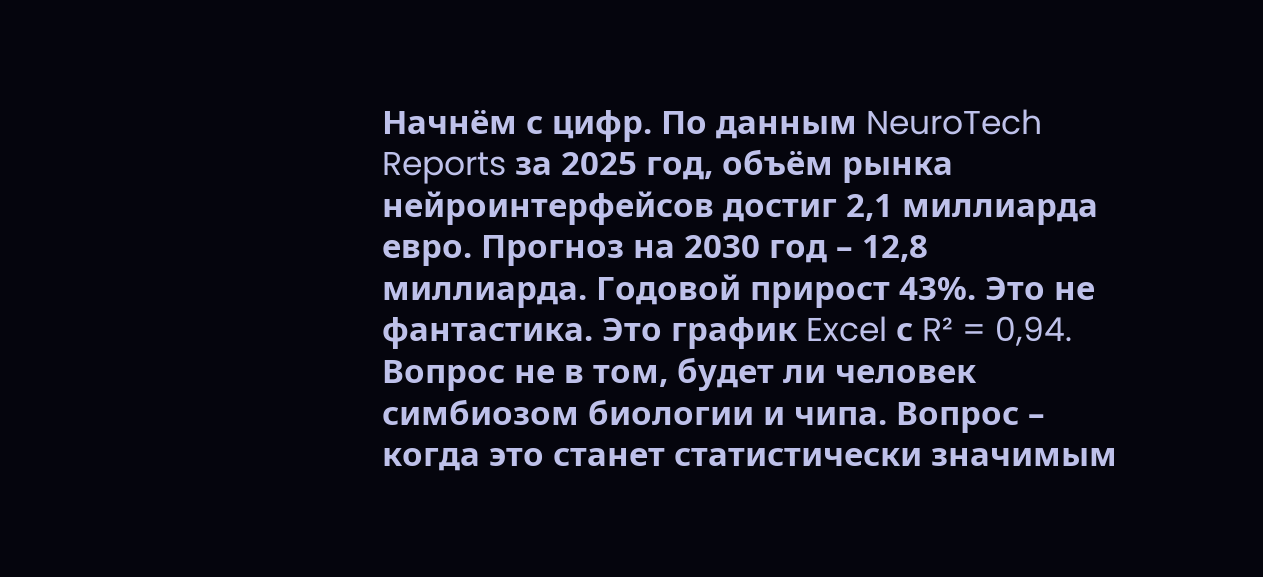Начнём с цифр. По данным NeuroTech Reports за 2025 год, объём рынка нейроинтерфейсов достиг 2,1 миллиарда евро. Прогноз на 2030 год – 12,8 миллиарда. Годовой прирост 43%. Это не фантастика. Это график Excel с R² = 0,94.
Вопрос не в том, будет ли человек симбиозом биологии и чипа. Вопрос – когда это станет статистически значимым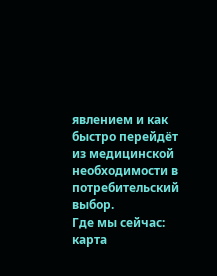явлением и как быстро перейдёт из медицинской необходимости в потребительский выбор.
Где мы сейчас: карта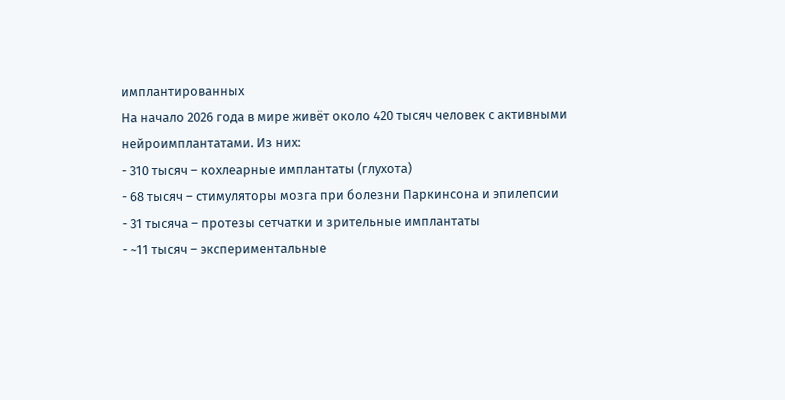имплантированных
На начало 2026 года в мире живёт около 420 тысяч человек с активными нейроимплантатами. Из них:
- 310 тысяч – кохлеарные имплантаты (глухота)
- 68 тысяч – стимуляторы мозга при болезни Паркинсона и эпилепсии
- 31 тысяча – протезы сетчатки и зрительные имплантаты
- ~11 тысяч – экспериментальные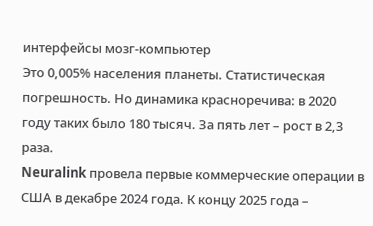интерфейсы мозг-компьютер
Это 0,005% населения планеты. Статистическая погрешность. Но динамика красноречива: в 2020 году таких было 180 тысяч. За пять лет – рост в 2,3 раза.
Neuralink провела первые коммерческие операции в США в декабре 2024 года. К концу 2025 года –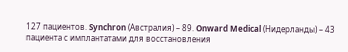127 пациентов. Synchron (Австралия) – 89. Onward Medical (Нидерланды) – 43 пациента с имплантатами для восстановления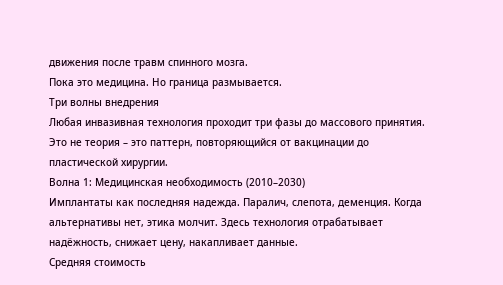движения после травм спинного мозга.
Пока это медицина. Но граница размывается.
Три волны внедрения
Любая инвазивная технология проходит три фазы до массового принятия. Это не теория – это паттерн, повторяющийся от вакцинации до пластической хирургии.
Волна 1: Медицинская необходимость (2010–2030)
Имплантаты как последняя надежда. Паралич, слепота, деменция. Когда альтернативы нет, этика молчит. Здесь технология отрабатывает надёжность, снижает цену, накапливает данные.
Средняя стоимость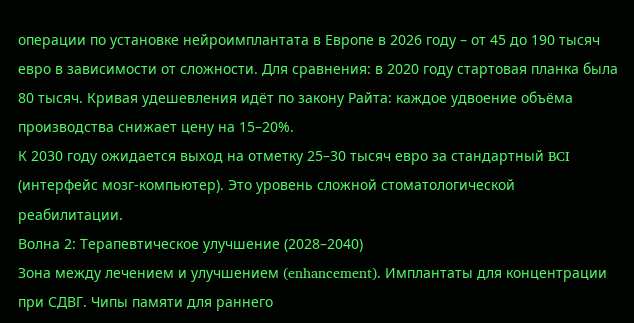операции по установке нейроимплантата в Европе в 2026 году – от 45 до 190 тысяч евро в зависимости от сложности. Для сравнения: в 2020 году стартовая планка была 80 тысяч. Кривая удешевления идёт по закону Райта: каждое удвоение объёма производства снижает цену на 15–20%.
К 2030 году ожидается выход на отметку 25–30 тысяч евро за стандартный BCI (интерфейс мозг-компьютер). Это уровень сложной стоматологической реабилитации.
Волна 2: Терапевтическое улучшение (2028–2040)
Зона между лечением и улучшением (enhancement). Имплантаты для концентрации при СДВГ. Чипы памяти для раннего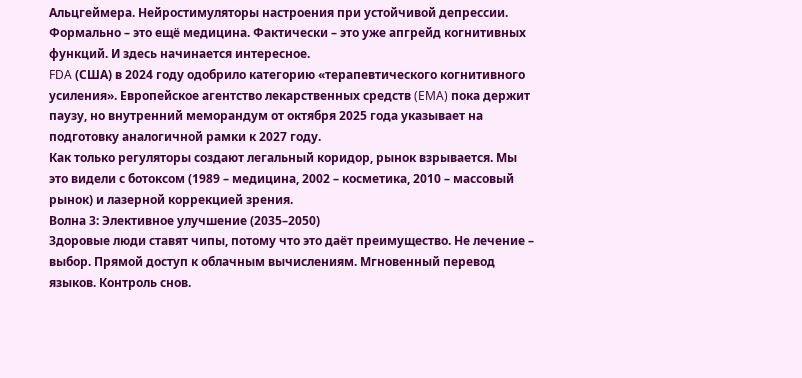Альцгеймера. Нейростимуляторы настроения при устойчивой депрессии.
Формально – это ещё медицина. Фактически – это уже апгрейд когнитивных функций. И здесь начинается интересное.
FDA (США) в 2024 году одобрило категорию «терапевтического когнитивного усиления». Европейское агентство лекарственных средств (EMA) пока держит паузу, но внутренний меморандум от октября 2025 года указывает на подготовку аналогичной рамки к 2027 году.
Как только регуляторы создают легальный коридор, рынок взрывается. Мы это видели с ботоксом (1989 – медицина, 2002 – косметика, 2010 – массовый рынок) и лазерной коррекцией зрения.
Волна 3: Элективное улучшение (2035–2050)
Здоровые люди ставят чипы, потому что это даёт преимущество. Не лечение – выбор. Прямой доступ к облачным вычислениям. Мгновенный перевод языков. Контроль снов.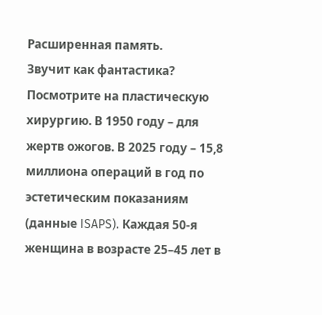Расширенная память.
Звучит как фантастика? Посмотрите на пластическую хирургию. В 1950 году – для жертв ожогов. В 2025 году – 15,8 миллиона операций в год по эстетическим показаниям (данные ISAPS). Каждая 50-я женщина в возрасте 25–45 лет в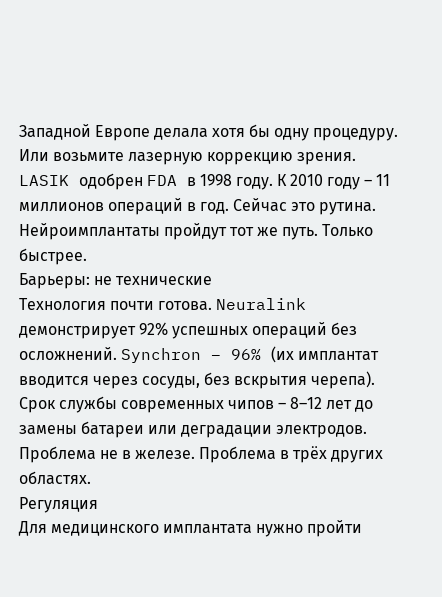Западной Европе делала хотя бы одну процедуру.
Или возьмите лазерную коррекцию зрения. LASIK одобрен FDA в 1998 году. К 2010 году – 11 миллионов операций в год. Сейчас это рутина.
Нейроимплантаты пройдут тот же путь. Только быстрее.
Барьеры: не технические
Технология почти готова. Neuralink демонстрирует 92% успешных операций без осложнений. Synchron – 96% (их имплантат вводится через сосуды, без вскрытия черепа). Срок службы современных чипов – 8–12 лет до замены батареи или деградации электродов.
Проблема не в железе. Проблема в трёх других областях.
Регуляция
Для медицинского имплантата нужно пройти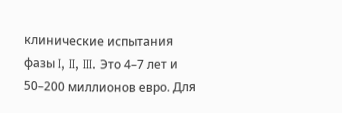клинические испытания фазы I, II, III. Это 4–7 лет и 50–200 миллионов евро. Для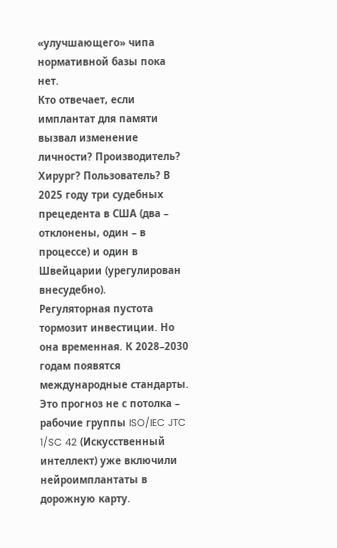«улучшающего» чипа нормативной базы пока нет.
Кто отвечает, если имплантат для памяти вызвал изменение личности? Производитель? Хирург? Пользователь? В 2025 году три судебных прецедента в США (два – отклонены, один – в процессе) и один в Швейцарии (урегулирован внесудебно).
Регуляторная пустота тормозит инвестиции. Но она временная. К 2028–2030 годам появятся международные стандарты. Это прогноз не с потолка – рабочие группы ISO/IEC JTC 1/SC 42 (Искусственный интеллект) уже включили нейроимплантаты в дорожную карту.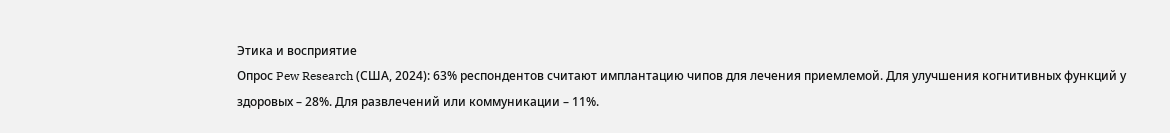Этика и восприятие
Опрос Pew Research (США, 2024): 63% респондентов считают имплантацию чипов для лечения приемлемой. Для улучшения когнитивных функций у здоровых – 28%. Для развлечений или коммуникации – 11%.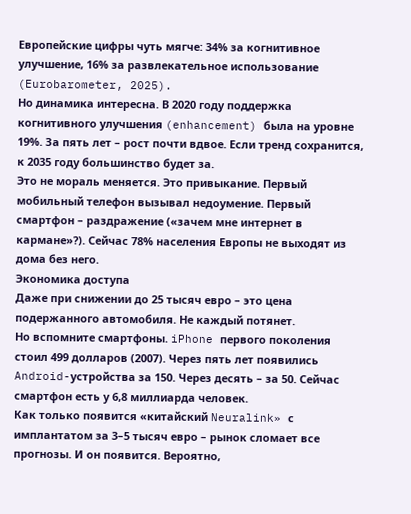Европейские цифры чуть мягче: 34% за когнитивное улучшение, 16% за развлекательное использование (Eurobarometer, 2025).
Но динамика интересна. В 2020 году поддержка когнитивного улучшения (enhancement) была на уровне 19%. За пять лет – рост почти вдвое. Если тренд сохранится, к 2035 году большинство будет за.
Это не мораль меняется. Это привыкание. Первый мобильный телефон вызывал недоумение. Первый смартфон – раздражение («зачем мне интернет в кармане»?). Сейчас 78% населения Европы не выходят из дома без него.
Экономика доступа
Даже при снижении до 25 тысяч евро – это цена подержанного автомобиля. Не каждый потянет.
Но вспомните смартфоны. iPhone первого поколения стоил 499 долларов (2007). Через пять лет появились Android-устройства за 150. Через десять – за 50. Сейчас смартфон есть у 6,8 миллиарда человек.
Как только появится «китайский Neuralink» с имплантатом за 3–5 тысяч евро – рынок сломает все прогнозы. И он появится. Вероятно,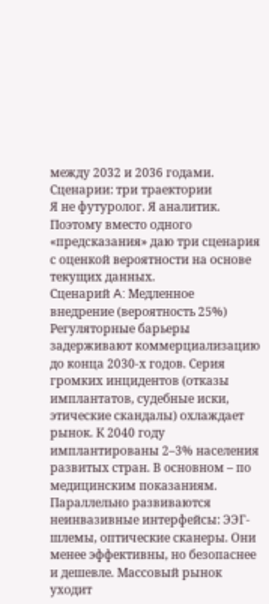между 2032 и 2036 годами.
Сценарии: три траектории
Я не футуролог. Я аналитик. Поэтому вместо одного «предсказания» даю три сценария с оценкой вероятности на основе текущих данных.
Сценарий A: Медленное внедрение (вероятность 25%)
Регуляторные барьеры задерживают коммерциализацию до конца 2030-х годов. Серия громких инцидентов (отказы имплантатов, судебные иски, этические скандалы) охлаждает рынок. К 2040 году имплантированы 2–3% населения развитых стран. В основном – по медицинским показаниям.
Параллельно развиваются неинвазивные интерфейсы: ЭЭГ-шлемы, оптические сканеры. Они менее эффективны, но безопаснее и дешевле. Массовый рынок уходит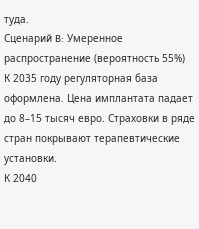туда.
Сценарий B: Умеренное распространение (вероятность 55%)
К 2035 году регуляторная база оформлена. Цена имплантата падает до 8–15 тысяч евро. Страховки в ряде стран покрывают терапевтические установки.
К 2040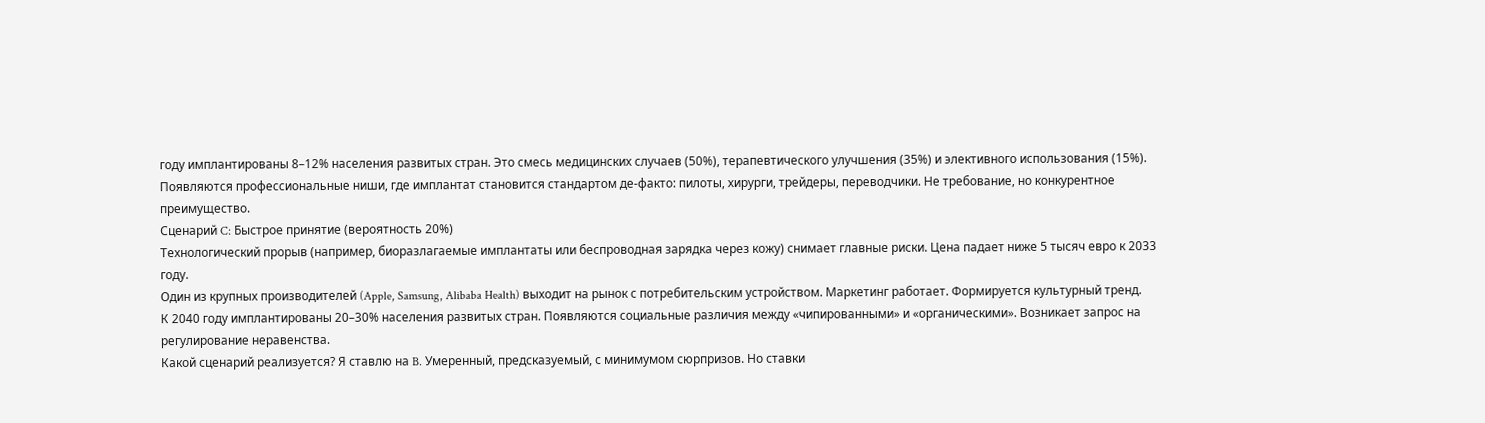году имплантированы 8–12% населения развитых стран. Это смесь медицинских случаев (50%), терапевтического улучшения (35%) и элективного использования (15%).
Появляются профессиональные ниши, где имплантат становится стандартом де-факто: пилоты, хирурги, трейдеры, переводчики. Не требование, но конкурентное преимущество.
Сценарий C: Быстрое принятие (вероятность 20%)
Технологический прорыв (например, биоразлагаемые имплантаты или беспроводная зарядка через кожу) снимает главные риски. Цена падает ниже 5 тысяч евро к 2033 году.
Один из крупных производителей (Apple, Samsung, Alibaba Health) выходит на рынок с потребительским устройством. Маркетинг работает. Формируется культурный тренд.
К 2040 году имплантированы 20–30% населения развитых стран. Появляются социальные различия между «чипированными» и «органическими». Возникает запрос на регулирование неравенства.
Какой сценарий реализуется? Я ставлю на B. Умеренный, предсказуемый, с минимумом сюрпризов. Но ставки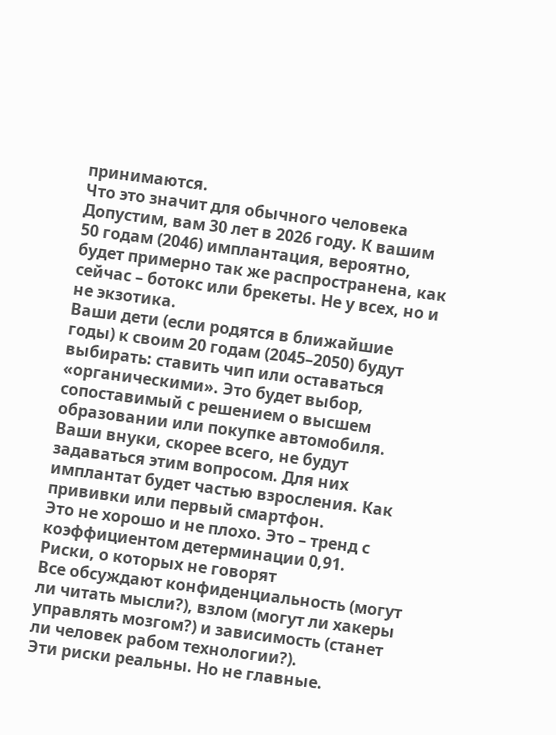принимаются.
Что это значит для обычного человека
Допустим, вам 30 лет в 2026 году. К вашим 50 годам (2046) имплантация, вероятно, будет примерно так же распространена, как сейчас – ботокс или брекеты. Не у всех, но и не экзотика.
Ваши дети (если родятся в ближайшие годы) к своим 20 годам (2045–2050) будут выбирать: ставить чип или оставаться «органическими». Это будет выбор, сопоставимый с решением о высшем образовании или покупке автомобиля.
Ваши внуки, скорее всего, не будут задаваться этим вопросом. Для них имплантат будет частью взросления. Как прививки или первый смартфон.
Это не хорошо и не плохо. Это – тренд с коэффициентом детерминации 0,91.
Риски, о которых не говорят
Все обсуждают конфиденциальность (могут ли читать мысли?), взлом (могут ли хакеры управлять мозгом?) и зависимость (станет ли человек рабом технологии?).
Эти риски реальны. Но не главные.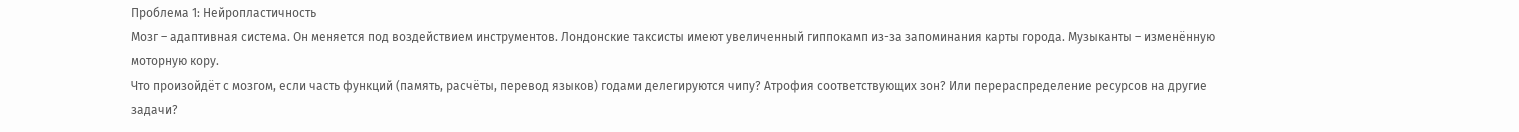Проблема 1: Нейропластичность
Мозг – адаптивная система. Он меняется под воздействием инструментов. Лондонские таксисты имеют увеличенный гиппокамп из-за запоминания карты города. Музыканты – изменённую моторную кору.
Что произойдёт с мозгом, если часть функций (память, расчёты, перевод языков) годами делегируются чипу? Атрофия соответствующих зон? Или перераспределение ресурсов на другие задачи?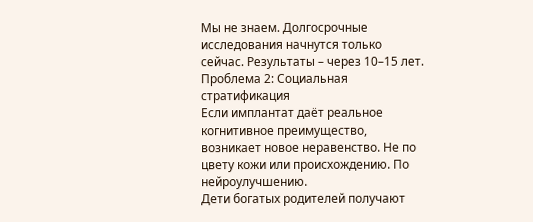Мы не знаем. Долгосрочные исследования начнутся только сейчас. Результаты – через 10–15 лет.
Проблема 2: Социальная стратификация
Если имплантат даёт реальное когнитивное преимущество, возникает новое неравенство. Не по цвету кожи или происхождению. По нейроулучшению.
Дети богатых родителей получают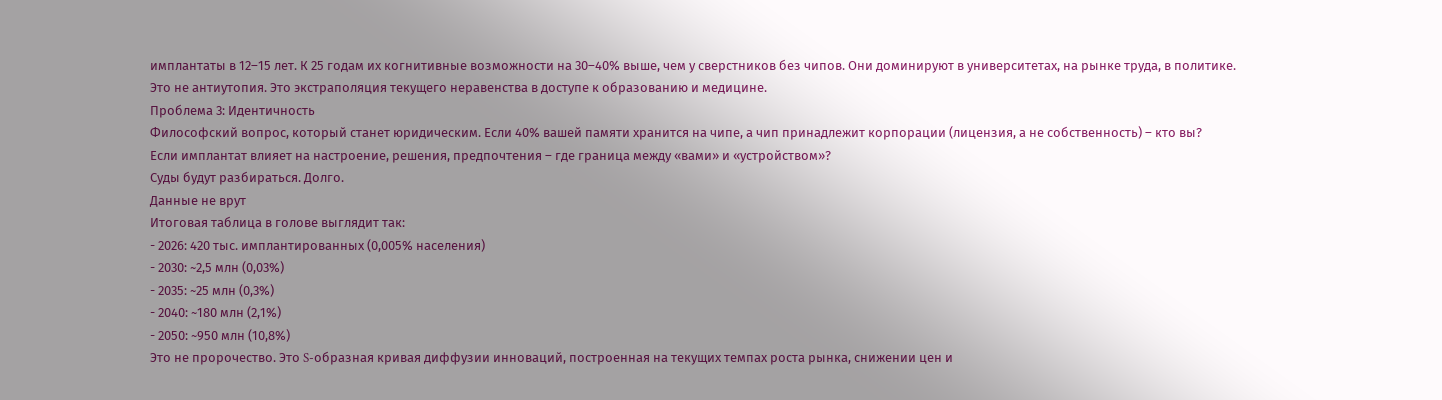имплантаты в 12–15 лет. К 25 годам их когнитивные возможности на 30–40% выше, чем у сверстников без чипов. Они доминируют в университетах, на рынке труда, в политике.
Это не антиутопия. Это экстраполяция текущего неравенства в доступе к образованию и медицине.
Проблема 3: Идентичность
Философский вопрос, который станет юридическим. Если 40% вашей памяти хранится на чипе, а чип принадлежит корпорации (лицензия, а не собственность) – кто вы?
Если имплантат влияет на настроение, решения, предпочтения – где граница между «вами» и «устройством»?
Суды будут разбираться. Долго.
Данные не врут
Итоговая таблица в голове выглядит так:
- 2026: 420 тыс. имплантированных (0,005% населения)
- 2030: ~2,5 млн (0,03%)
- 2035: ~25 млн (0,3%)
- 2040: ~180 млн (2,1%)
- 2050: ~950 млн (10,8%)
Это не пророчество. Это S-образная кривая диффузии инноваций, построенная на текущих темпах роста рынка, снижении цен и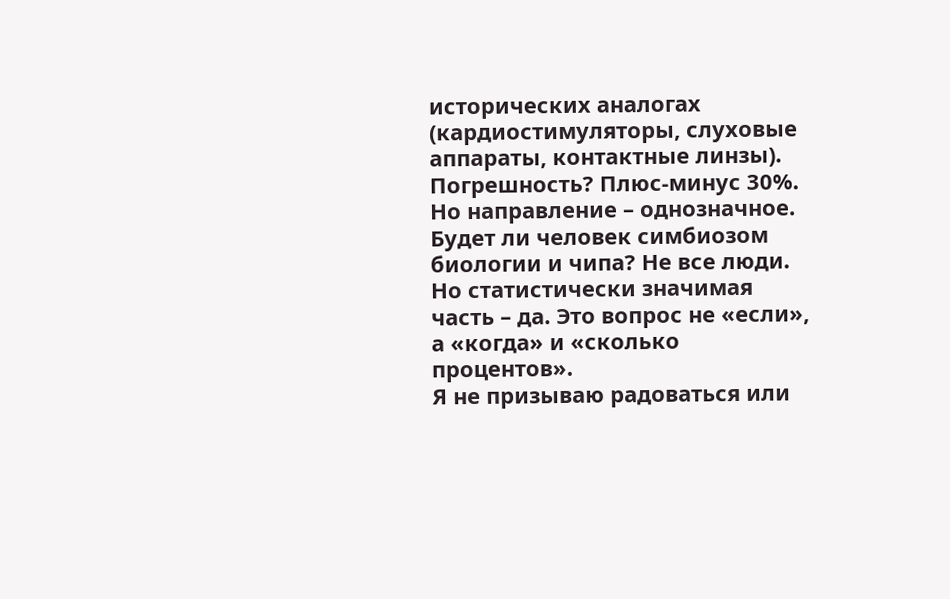исторических аналогах (кардиостимуляторы, слуховые аппараты, контактные линзы).
Погрешность? Плюс-минус 30%. Но направление – однозначное.
Будет ли человек симбиозом биологии и чипа? Не все люди. Но статистически значимая часть – да. Это вопрос не «если», а «когда» и «сколько процентов».
Я не призываю радоваться или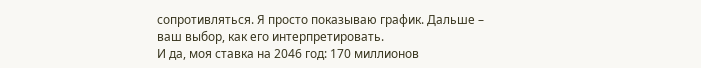сопротивляться. Я просто показываю график. Дальше – ваш выбор, как его интерпретировать.
И да, моя ставка на 2046 год: 170 миллионов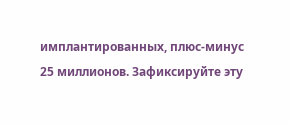имплантированных, плюс-минус 25 миллионов. Зафиксируйте эту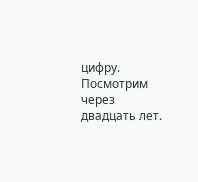цифру. Посмотрим через двадцать лет.